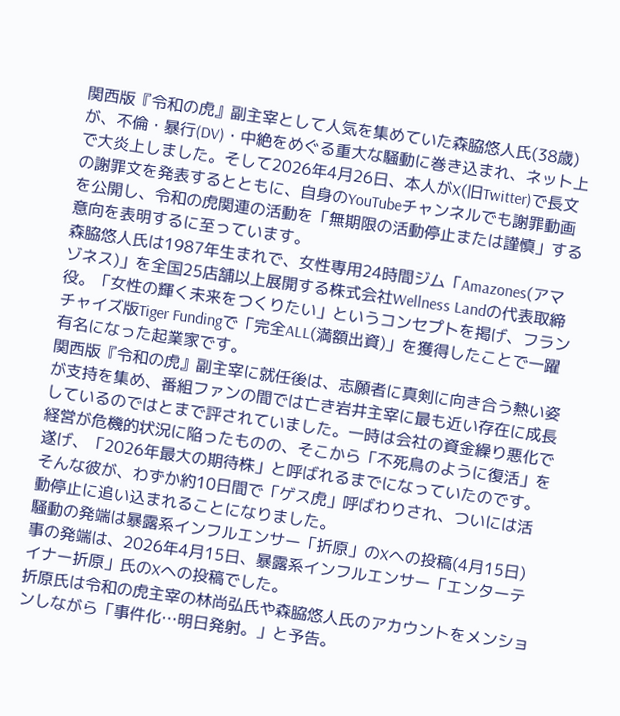関西版『令和の虎』副主宰として人気を集めていた森脇悠人氏(38歳)が、不倫・暴行(DV)・中絶をめぐる重大な騒動に巻き込まれ、ネット上で大炎上しました。そして2026年4月26日、本人がX(旧Twitter)で長文の謝罪文を発表するとともに、自身のYouTubeチャンネルでも謝罪動画を公開し、令和の虎関連の活動を「無期限の活動停止または謹慎」する意向を表明するに至っています。
森脇悠人氏は1987年生まれで、女性専用24時間ジム「Amazones(アマゾネス)」を全国25店舗以上展開する株式会社Wellness Landの代表取締役。「女性の輝く未来をつくりたい」というコンセプトを掲げ、フランチャイズ版Tiger Fundingで「完全ALL(満額出資)」を獲得したことで一躍有名になった起業家です。
関西版『令和の虎』副主宰に就任後は、志願者に真剣に向き合う熱い姿が支持を集め、番組ファンの間では亡き岩井主宰に最も近い存在に成長しているのではとまで評されていました。一時は会社の資金繰り悪化で経営が危機的状況に陥ったものの、そこから「不死鳥のように復活」を遂げ、「2026年最大の期待株」と呼ばれるまでになっていたのです。
そんな彼が、わずか約10日間で「ゲス虎」呼ばわりされ、ついには活動停止に追い込まれることになりました。
騒動の発端は暴露系インフルエンサー「折原」のXへの投稿(4月15日)
事の発端は、2026年4月15日、暴露系インフルエンサー「エンターテイナー折原」氏のXへの投稿でした。
折原氏は令和の虎主宰の林尚弘氏や森脇悠人氏のアカウントをメンションしながら「事件化…明日発射。」と予告。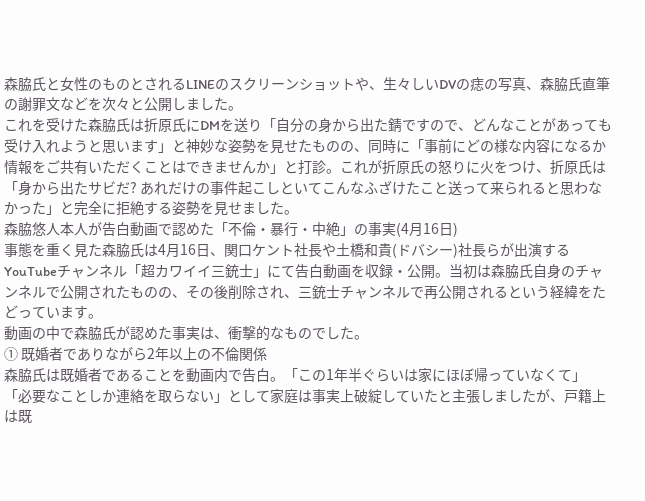森脇氏と女性のものとされるLINEのスクリーンショットや、生々しいDVの痣の写真、森脇氏直筆の謝罪文などを次々と公開しました。
これを受けた森脇氏は折原氏にDMを送り「自分の身から出た錆ですので、どんなことがあっても受け入れようと思います」と神妙な姿勢を見せたものの、同時に「事前にどの様な内容になるか情報をご共有いただくことはできませんか」と打診。これが折原氏の怒りに火をつけ、折原氏は「身から出たサビだ? あれだけの事件起こしといてこんなふざけたこと送って来られると思わなかった」と完全に拒絶する姿勢を見せました。
森脇悠人本人が告白動画で認めた「不倫・暴行・中絶」の事実(4月16日)
事態を重く見た森脇氏は4月16日、関口ケント社長や土橋和貴(ドバシー)社長らが出演するYouTubeチャンネル「超カワイイ三銃士」にて告白動画を収録・公開。当初は森脇氏自身のチャンネルで公開されたものの、その後削除され、三銃士チャンネルで再公開されるという経緯をたどっています。
動画の中で森脇氏が認めた事実は、衝撃的なものでした。
① 既婚者でありながら2年以上の不倫関係
森脇氏は既婚者であることを動画内で告白。「この1年半ぐらいは家にほぼ帰っていなくて」「必要なことしか連絡を取らない」として家庭は事実上破綻していたと主張しましたが、戸籍上は既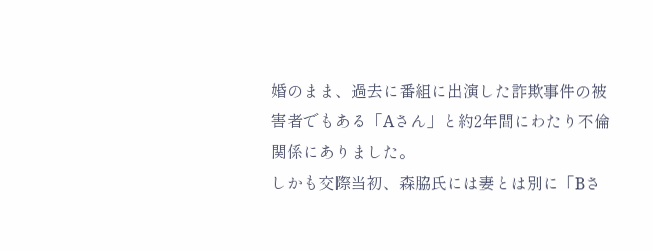婚のまま、過去に番組に出演した詐欺事件の被害者でもある「Aさん」と約2年間にわたり不倫関係にありました。
しかも交際当初、森脇氏には妻とは別に「Bさ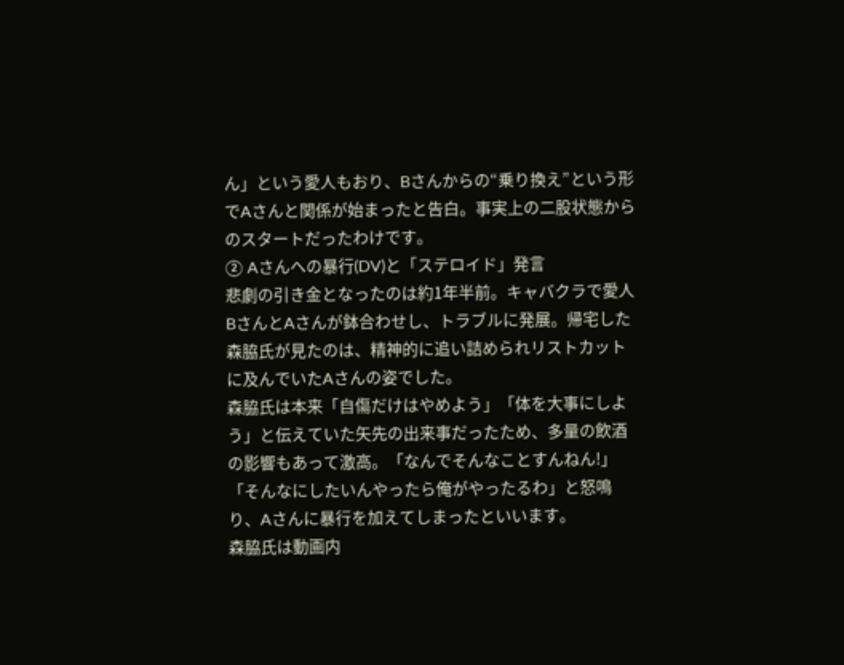ん」という愛人もおり、Bさんからの“乗り換え”という形でAさんと関係が始まったと告白。事実上の二股状態からのスタートだったわけです。
② Aさんへの暴行(DV)と「ステロイド」発言
悲劇の引き金となったのは約1年半前。キャバクラで愛人BさんとAさんが鉢合わせし、トラブルに発展。帰宅した森脇氏が見たのは、精神的に追い詰められリストカットに及んでいたAさんの姿でした。
森脇氏は本来「自傷だけはやめよう」「体を大事にしよう」と伝えていた矢先の出来事だったため、多量の飲酒の影響もあって激高。「なんでそんなことすんねん!」「そんなにしたいんやったら俺がやったるわ」と怒鳴り、Aさんに暴行を加えてしまったといいます。
森脇氏は動画内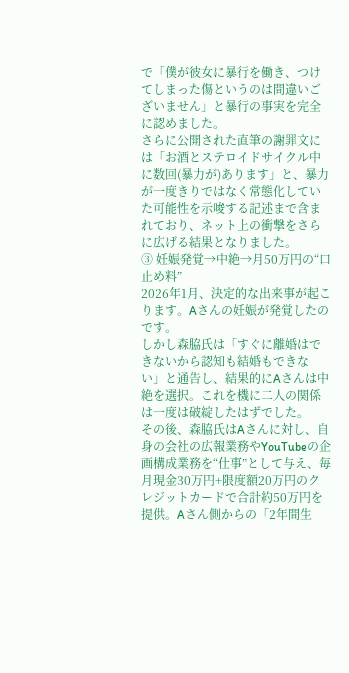で「僕が彼女に暴行を働き、つけてしまった傷というのは間違いございません」と暴行の事実を完全に認めました。
さらに公開された直筆の謝罪文には「お酒とステロイドサイクル中に数回(暴力が)あります」と、暴力が一度きりではなく常態化していた可能性を示唆する記述まで含まれており、ネット上の衝撃をさらに広げる結果となりました。
③ 妊娠発覚→中絶→月50万円の“口止め料”
2026年1月、決定的な出来事が起こります。Aさんの妊娠が発覚したのです。
しかし森脇氏は「すぐに離婚はできないから認知も結婚もできない」と通告し、結果的にAさんは中絶を選択。これを機に二人の関係は一度は破綻したはずでした。
その後、森脇氏はAさんに対し、自身の会社の広報業務やYouTubeの企画構成業務を“仕事”として与え、毎月現金30万円+限度額20万円のクレジットカードで合計約50万円を提供。Aさん側からの「2年間生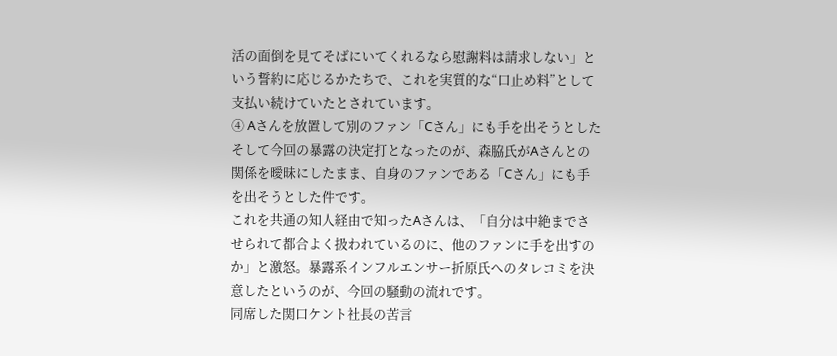活の面倒を見てそばにいてくれるなら慰謝料は請求しない」という誓約に応じるかたちで、これを実質的な“口止め料”として支払い続けていたとされています。
④ Aさんを放置して別のファン「Cさん」にも手を出そうとした
そして今回の暴露の決定打となったのが、森脇氏がAさんとの関係を曖昧にしたまま、自身のファンである「Cさん」にも手を出そうとした件です。
これを共通の知人経由で知ったAさんは、「自分は中絶までさせられて都合よく扱われているのに、他のファンに手を出すのか」と激怒。暴露系インフルエンサー折原氏へのタレコミを決意したというのが、今回の騒動の流れです。
同席した関口ケント社長の苦言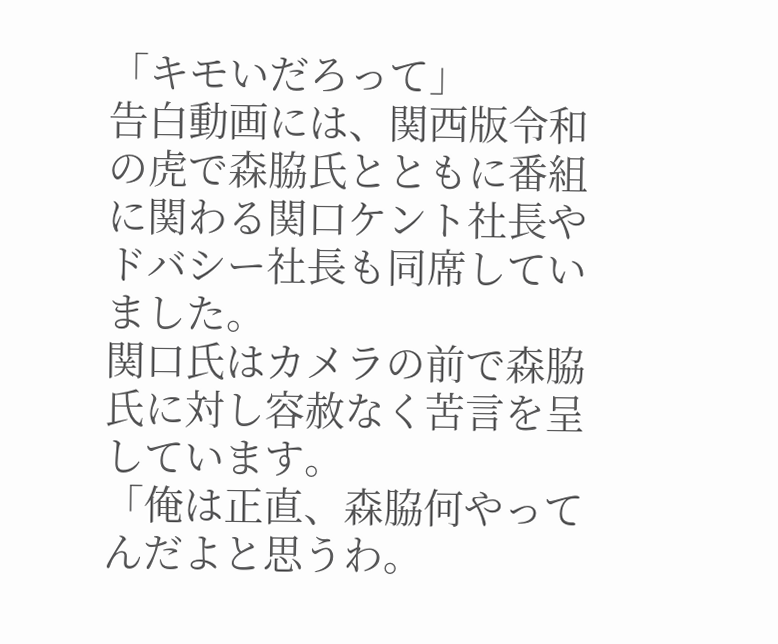「キモいだろって」
告白動画には、関西版令和の虎で森脇氏とともに番組に関わる関口ケント社長やドバシー社長も同席していました。
関口氏はカメラの前で森脇氏に対し容赦なく苦言を呈しています。
「俺は正直、森脇何やってんだよと思うわ。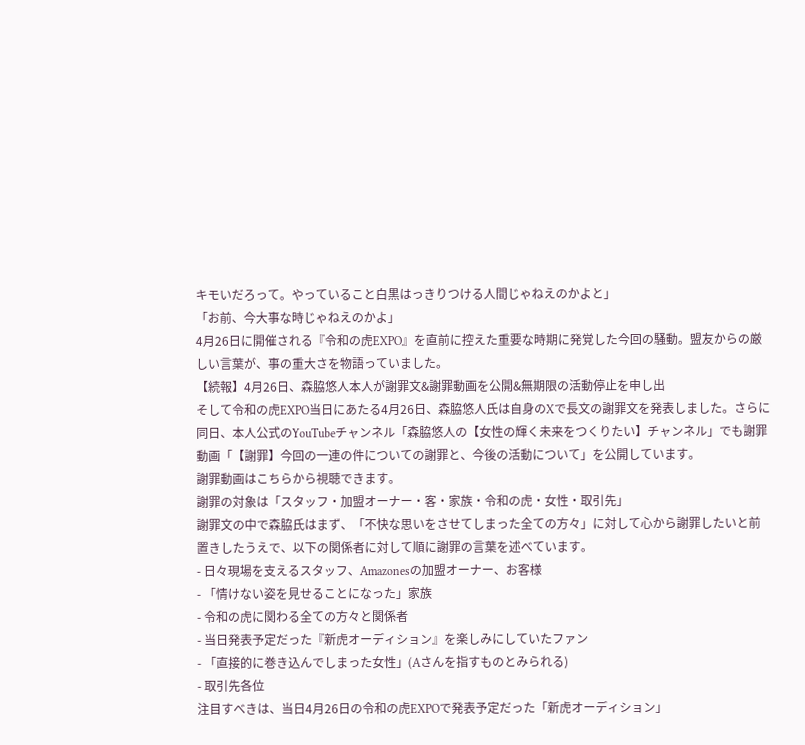キモいだろって。やっていること白黒はっきりつける人間じゃねえのかよと」
「お前、今大事な時じゃねえのかよ」
4月26日に開催される『令和の虎EXPO』を直前に控えた重要な時期に発覚した今回の騒動。盟友からの厳しい言葉が、事の重大さを物語っていました。
【続報】4月26日、森脇悠人本人が謝罪文&謝罪動画を公開&無期限の活動停止を申し出
そして令和の虎EXPO当日にあたる4月26日、森脇悠人氏は自身のXで長文の謝罪文を発表しました。さらに同日、本人公式のYouTubeチャンネル「森脇悠人の【女性の輝く未来をつくりたい】チャンネル」でも謝罪動画「【謝罪】今回の一連の件についての謝罪と、今後の活動について」を公開しています。
謝罪動画はこちらから視聴できます。
謝罪の対象は「スタッフ・加盟オーナー・客・家族・令和の虎・女性・取引先」
謝罪文の中で森脇氏はまず、「不快な思いをさせてしまった全ての方々」に対して心から謝罪したいと前置きしたうえで、以下の関係者に対して順に謝罪の言葉を述べています。
- 日々現場を支えるスタッフ、Amazonesの加盟オーナー、お客様
- 「情けない姿を見せることになった」家族
- 令和の虎に関わる全ての方々と関係者
- 当日発表予定だった『新虎オーディション』を楽しみにしていたファン
- 「直接的に巻き込んでしまった女性」(Aさんを指すものとみられる)
- 取引先各位
注目すべきは、当日4月26日の令和の虎EXPOで発表予定だった「新虎オーディション」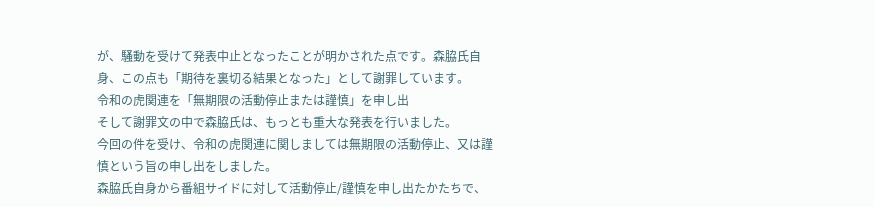が、騒動を受けて発表中止となったことが明かされた点です。森脇氏自身、この点も「期待を裏切る結果となった」として謝罪しています。
令和の虎関連を「無期限の活動停止または謹慎」を申し出
そして謝罪文の中で森脇氏は、もっとも重大な発表を行いました。
今回の件を受け、令和の虎関連に関しましては無期限の活動停止、又は謹慎という旨の申し出をしました。
森脇氏自身から番組サイドに対して活動停止/謹慎を申し出たかたちで、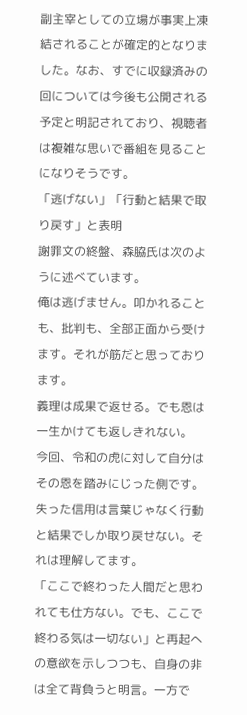副主宰としての立場が事実上凍結されることが確定的となりました。なお、すでに収録済みの回については今後も公開される予定と明記されており、視聴者は複雑な思いで番組を見ることになりそうです。
「逃げない」「行動と結果で取り戻す」と表明
謝罪文の終盤、森脇氏は次のように述べています。
俺は逃げません。叩かれることも、批判も、全部正面から受けます。それが筋だと思っております。
義理は成果で返せる。でも恩は一生かけても返しきれない。
今回、令和の虎に対して自分はその恩を踏みにじった側です。
失った信用は言葉じゃなく行動と結果でしか取り戻せない。それは理解してます。
「ここで終わった人間だと思われても仕方ない。でも、ここで終わる気は一切ない」と再起への意欲を示しつつも、自身の非は全て背負うと明言。一方で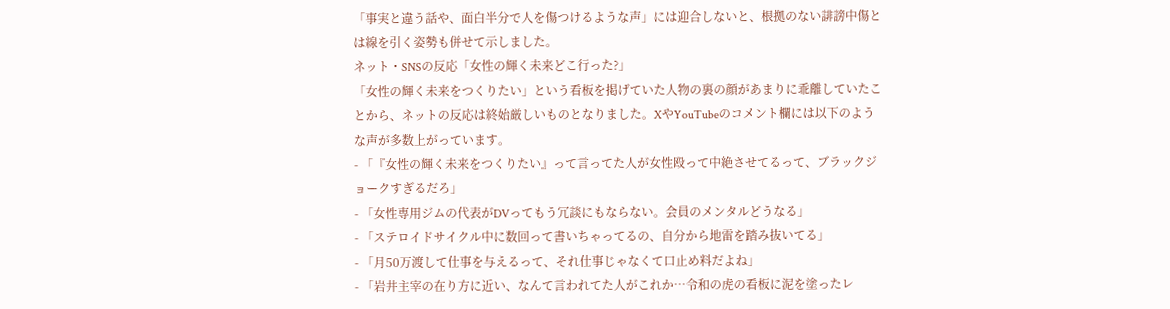「事実と違う話や、面白半分で人を傷つけるような声」には迎合しないと、根拠のない誹謗中傷とは線を引く姿勢も併せて示しました。
ネット・SNSの反応「女性の輝く未来どこ行った?」
「女性の輝く未来をつくりたい」という看板を掲げていた人物の裏の顔があまりに乖離していたことから、ネットの反応は終始厳しいものとなりました。XやYouTubeのコメント欄には以下のような声が多数上がっています。
- 「『女性の輝く未来をつくりたい』って言ってた人が女性殴って中絶させてるって、ブラックジョークすぎるだろ」
- 「女性専用ジムの代表がDVってもう冗談にもならない。会員のメンタルどうなる」
- 「ステロイドサイクル中に数回って書いちゃってるの、自分から地雷を踏み抜いてる」
- 「月50万渡して仕事を与えるって、それ仕事じゃなくて口止め料だよね」
- 「岩井主宰の在り方に近い、なんて言われてた人がこれか…令和の虎の看板に泥を塗ったレ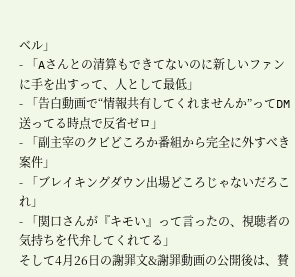ベル」
- 「Aさんとの清算もできてないのに新しいファンに手を出すって、人として最低」
- 「告白動画で“情報共有してくれませんか”ってDM送ってる時点で反省ゼロ」
- 「副主宰のクビどころか番組から完全に外すべき案件」
- 「ブレイキングダウン出場どころじゃないだろこれ」
- 「関口さんが『キモい』って言ったの、視聴者の気持ちを代弁してくれてる」
そして4月26日の謝罪文&謝罪動画の公開後は、賛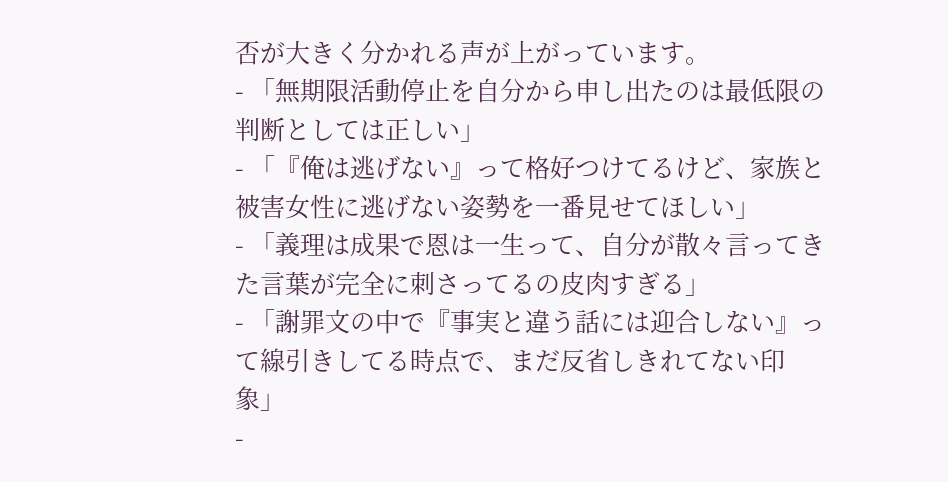否が大きく分かれる声が上がっています。
- 「無期限活動停止を自分から申し出たのは最低限の判断としては正しい」
- 「『俺は逃げない』って格好つけてるけど、家族と被害女性に逃げない姿勢を一番見せてほしい」
- 「義理は成果で恩は一生って、自分が散々言ってきた言葉が完全に刺さってるの皮肉すぎる」
- 「謝罪文の中で『事実と違う話には迎合しない』って線引きしてる時点で、まだ反省しきれてない印象」
-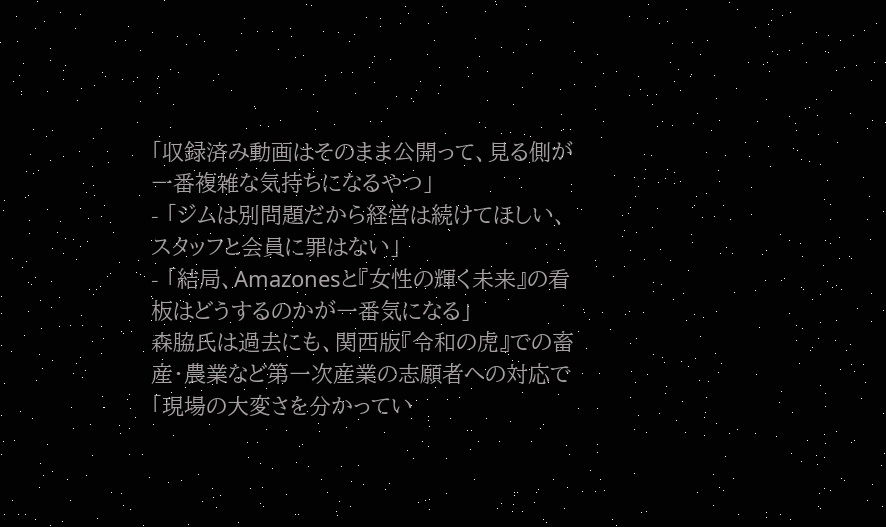「収録済み動画はそのまま公開って、見る側が一番複雑な気持ちになるやつ」
- 「ジムは別問題だから経営は続けてほしい、スタッフと会員に罪はない」
- 「結局、Amazonesと『女性の輝く未来』の看板はどうするのかが一番気になる」
森脇氏は過去にも、関西版『令和の虎』での畜産・農業など第一次産業の志願者への対応で「現場の大変さを分かってい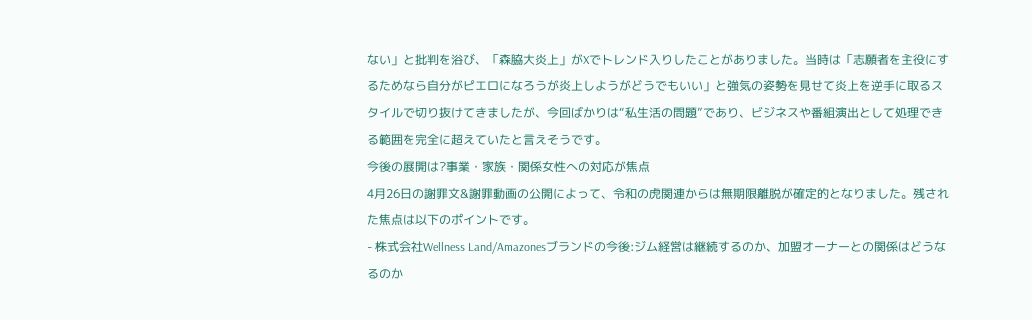ない」と批判を浴び、「森脇大炎上」がXでトレンド入りしたことがありました。当時は「志願者を主役にするためなら自分がピエロになろうが炎上しようがどうでもいい」と強気の姿勢を見せて炎上を逆手に取るスタイルで切り抜けてきましたが、今回ばかりは“私生活の問題”であり、ビジネスや番組演出として処理できる範囲を完全に超えていたと言えそうです。
今後の展開は?事業・家族・関係女性への対応が焦点
4月26日の謝罪文&謝罪動画の公開によって、令和の虎関連からは無期限離脱が確定的となりました。残された焦点は以下のポイントです。
- 株式会社Wellness Land/Amazonesブランドの今後:ジム経営は継続するのか、加盟オーナーとの関係はどうなるのか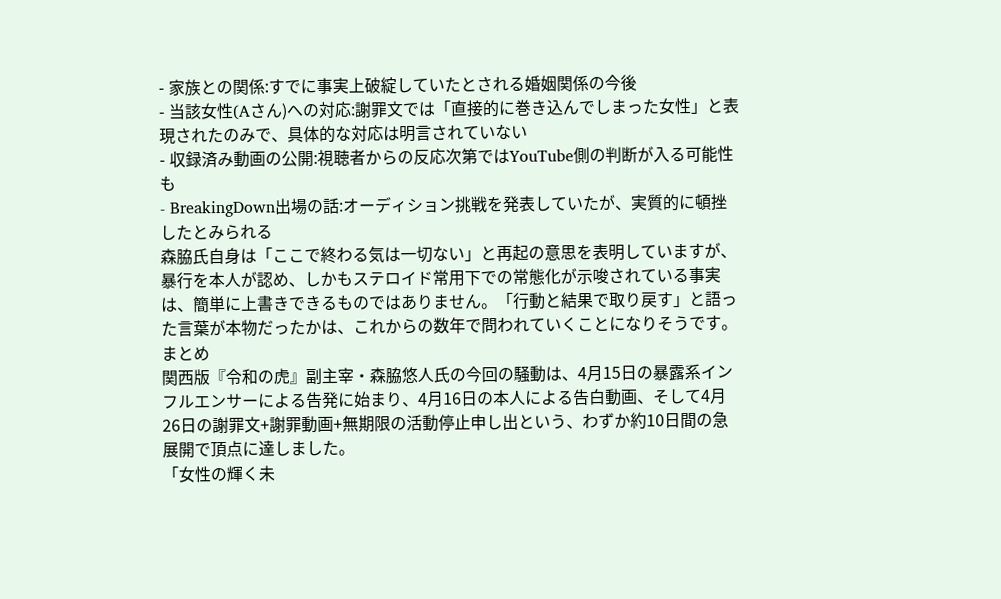- 家族との関係:すでに事実上破綻していたとされる婚姻関係の今後
- 当該女性(Aさん)への対応:謝罪文では「直接的に巻き込んでしまった女性」と表現されたのみで、具体的な対応は明言されていない
- 収録済み動画の公開:視聴者からの反応次第ではYouTube側の判断が入る可能性も
- BreakingDown出場の話:オーディション挑戦を発表していたが、実質的に頓挫したとみられる
森脇氏自身は「ここで終わる気は一切ない」と再起の意思を表明していますが、暴行を本人が認め、しかもステロイド常用下での常態化が示唆されている事実は、簡単に上書きできるものではありません。「行動と結果で取り戻す」と語った言葉が本物だったかは、これからの数年で問われていくことになりそうです。
まとめ
関西版『令和の虎』副主宰・森脇悠人氏の今回の騒動は、4月15日の暴露系インフルエンサーによる告発に始まり、4月16日の本人による告白動画、そして4月26日の謝罪文+謝罪動画+無期限の活動停止申し出という、わずか約10日間の急展開で頂点に達しました。
「女性の輝く未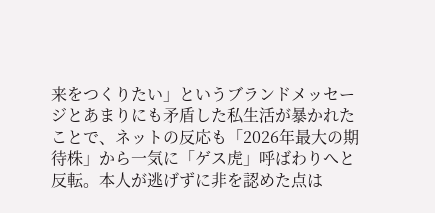来をつくりたい」というブランドメッセージとあまりにも矛盾した私生活が暴かれたことで、ネットの反応も「2026年最大の期待株」から一気に「ゲス虎」呼ばわりへと反転。本人が逃げずに非を認めた点は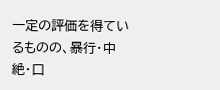一定の評価を得ているものの、暴行・中絶・口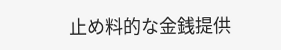止め料的な金銭提供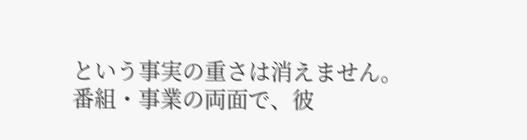という事実の重さは消えません。番組・事業の両面で、彼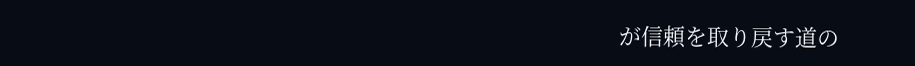が信頼を取り戻す道の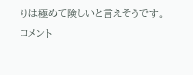りは極めて険しいと言えそうです。
コメント